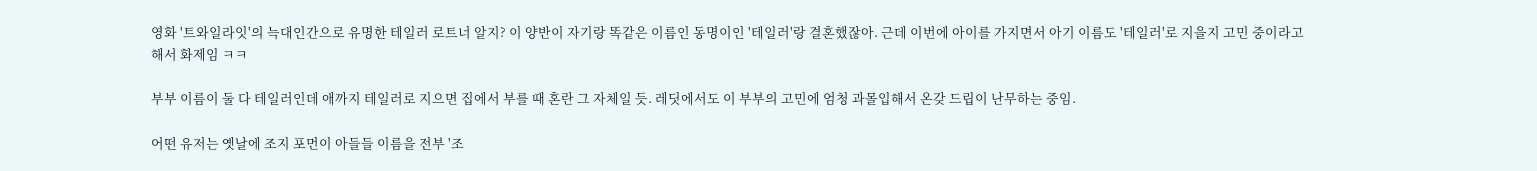영화 '트와일라잇'의 늑대인간으로 유명한 테일러 로트너 알지? 이 양반이 자기랑 똑같은 이름인 동명이인 '테일러'랑 결혼했잖아. 근데 이번에 아이를 가지면서 아기 이름도 '테일러'로 지을지 고민 중이라고 해서 화제임 ㅋㅋ

부부 이름이 둘 다 테일러인데 애까지 테일러로 지으면 집에서 부를 때 혼란 그 자체일 듯. 레딧에서도 이 부부의 고민에 엄청 과몰입해서 온갖 드립이 난무하는 중임.

어떤 유저는 옛날에 조지 포먼이 아들들 이름을 전부 '조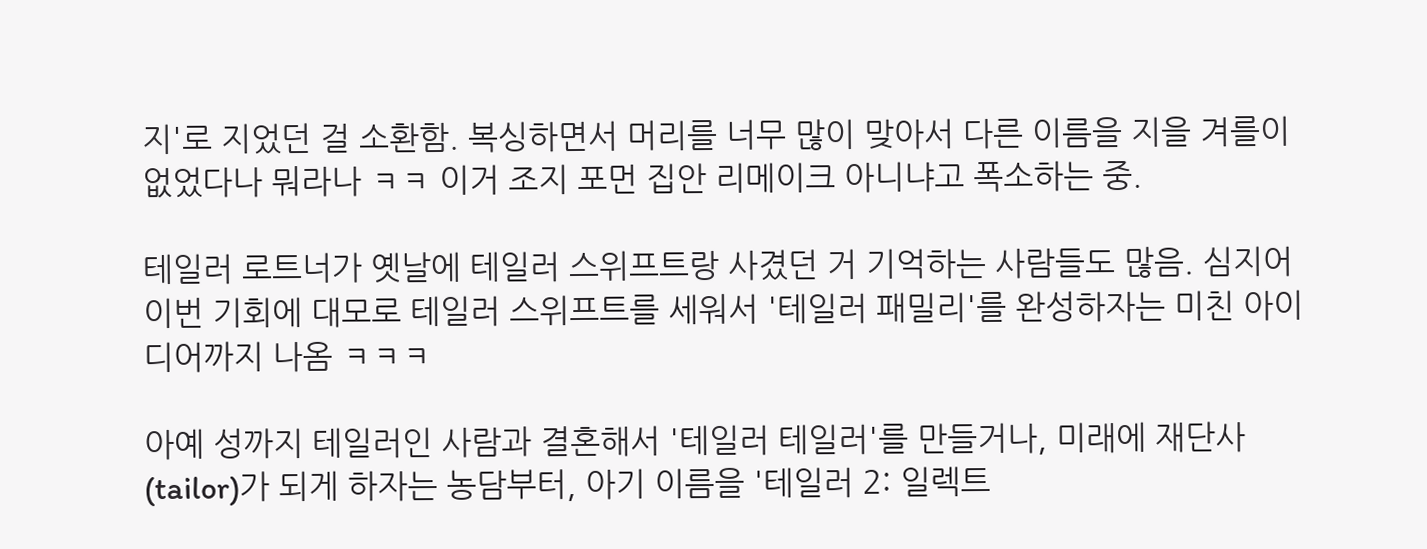지'로 지었던 걸 소환함. 복싱하면서 머리를 너무 많이 맞아서 다른 이름을 지을 겨를이 없었다나 뭐라나 ㅋㅋ 이거 조지 포먼 집안 리메이크 아니냐고 폭소하는 중.

테일러 로트너가 옛날에 테일러 스위프트랑 사겼던 거 기억하는 사람들도 많음. 심지어 이번 기회에 대모로 테일러 스위프트를 세워서 '테일러 패밀리'를 완성하자는 미친 아이디어까지 나옴 ㅋㅋㅋ

아예 성까지 테일러인 사람과 결혼해서 '테일러 테일러'를 만들거나, 미래에 재단사(tailor)가 되게 하자는 농담부터, 아기 이름을 '테일러 2: 일렉트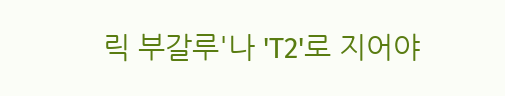릭 부갈루'나 'T2'로 지어야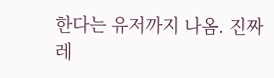한다는 유저까지 나옴. 진짜 레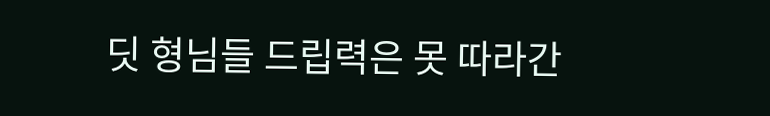딧 형님들 드립력은 못 따라간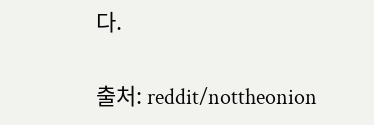다.

출처: reddit/nottheonion